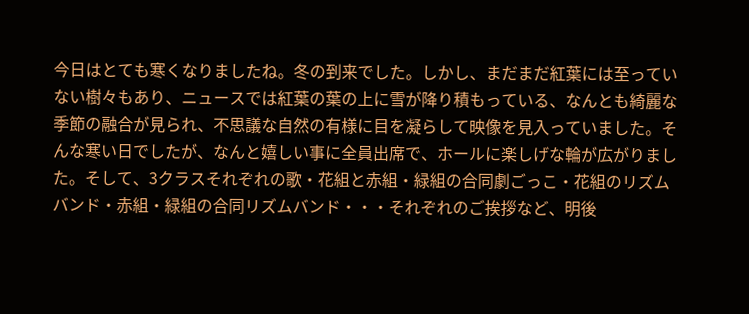今日はとても寒くなりましたね。冬の到来でした。しかし、まだまだ紅葉には至っていない樹々もあり、ニュースでは紅葉の葉の上に雪が降り積もっている、なんとも綺麗な季節の融合が見られ、不思議な自然の有様に目を凝らして映像を見入っていました。そんな寒い日でしたが、なんと嬉しい事に全員出席で、ホールに楽しげな輪が広がりました。そして、3クラスそれぞれの歌・花組と赤組・緑組の合同劇ごっこ・花組のリズムバンド・赤組・緑組の合同リズムバンド・・・それぞれのご挨拶など、明後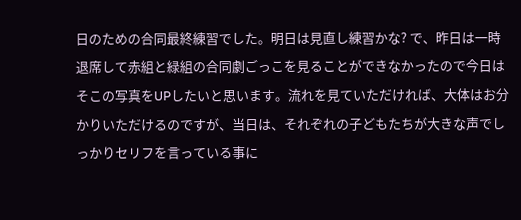日のための合同最終練習でした。明日は見直し練習かな? で、昨日は一時退席して赤組と緑組の合同劇ごっこを見ることができなかったので今日はそこの写真をUPしたいと思います。流れを見ていただければ、大体はお分かりいただけるのですが、当日は、それぞれの子どもたちが大きな声でしっかりセリフを言っている事に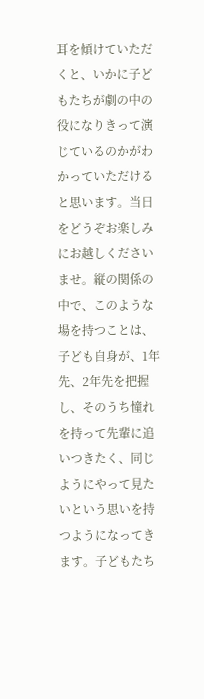耳を傾けていただくと、いかに子どもたちが劇の中の役になりきって演じているのかがわかっていただけると思います。当日をどうぞお楽しみにお越しくださいませ。縦の関係の中で、このような場を持つことは、子ども自身が、1年先、2年先を把握し、そのうち憧れを持って先輩に追いつきたく、同じようにやって見たいという思いを持つようになってきます。子どもたち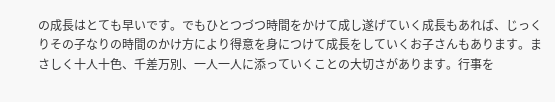の成長はとても早いです。でもひとつづつ時間をかけて成し遂げていく成長もあれば、じっくりその子なりの時間のかけ方により得意を身につけて成長をしていくお子さんもあります。まさしく十人十色、千差万別、一人一人に添っていくことの大切さがあります。行事を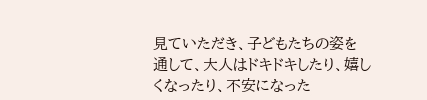見ていただき、子どもたちの姿を通して、大人はドキドキしたり、嬉しくなったり、不安になった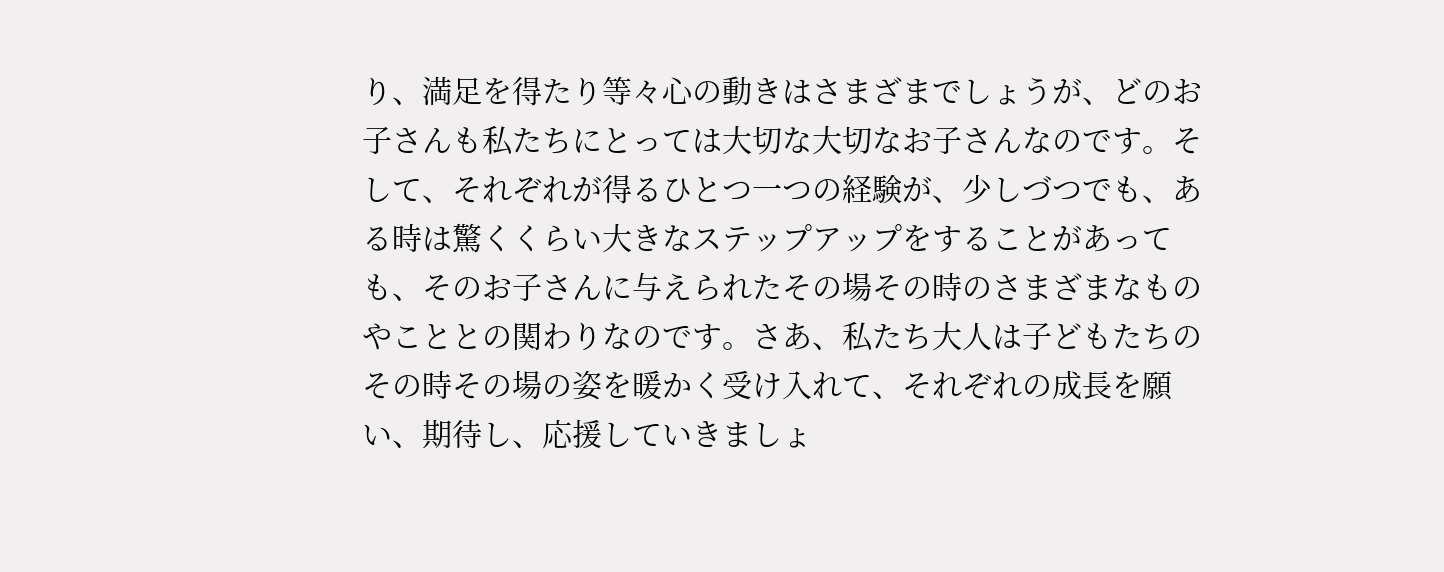り、満足を得たり等々心の動きはさまざまでしょうが、どのお子さんも私たちにとっては大切な大切なお子さんなのです。そして、それぞれが得るひとつ一つの経験が、少しづつでも、ある時は驚くくらい大きなステップアップをすることがあっても、そのお子さんに与えられたその場その時のさまざまなものやこととの関わりなのです。さあ、私たち大人は子どもたちのその時その場の姿を暖かく受け入れて、それぞれの成長を願い、期待し、応援していきましょ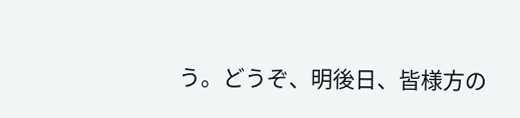う。どうぞ、明後日、皆様方の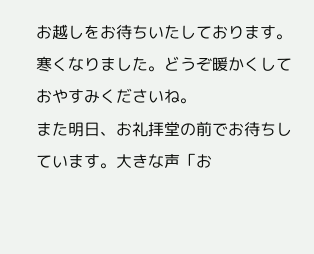お越しをお待ちいたしております。寒くなりました。どうぞ暖かくしておやすみくださいね。
また明日、お礼拝堂の前でお待ちしています。大きな声「お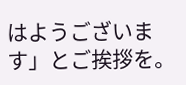はようございます」とご挨拶を。